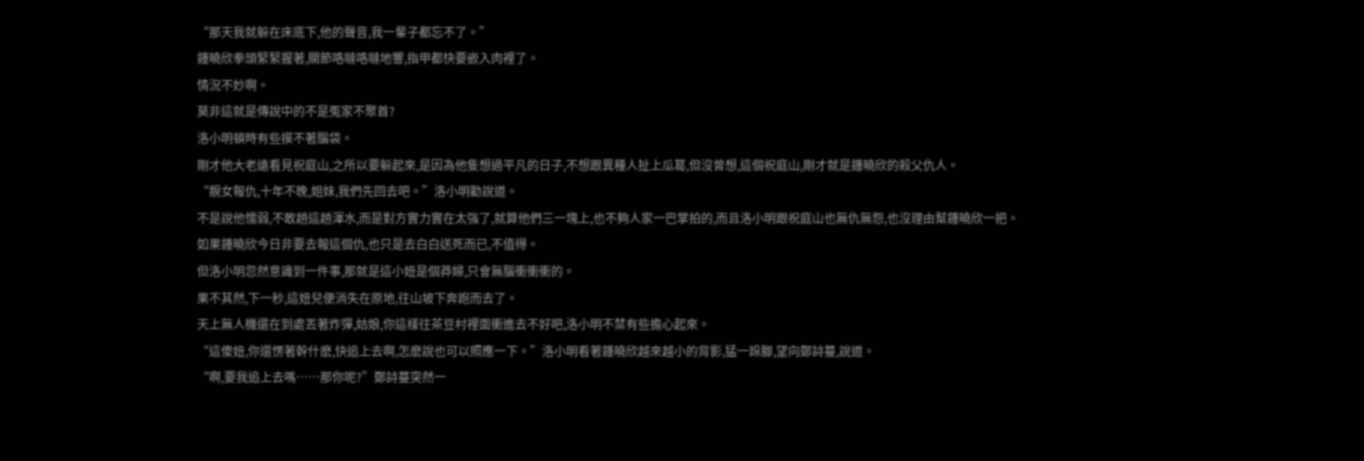“那天我就躲在床底下,他的聲音,我一輩子都忘不了。”
鍾曉欣拳頭緊緊握著,關節咯噠咯噠地響,指甲都快要嵌入肉裡了。
情況不妙啊。
莫非這就是傳說中的不是冤家不聚首?
洛小明頓時有些摸不著腦袋。
剛才他大老遠看見祝庭山,之所以要躲起來,是因為他隻想過平凡的日子,不想跟異種人扯上瓜葛,但沒曾想,這個祝庭山,剛才就是鍾曉欣的殺父仇人。
“靚女報仇,十年不晚,姐妹,我們先回去吧。”洛小明勸說道。
不是說他懦弱,不敢趟這趟渾水,而是對方實力實在太強了,就算他們三一塊上,也不夠人家一巴掌拍的,而且洛小明跟祝庭山也無仇無怨,也沒理由幫鍾曉欣一把。
如果鍾曉欣今日非要去報這個仇,也只是去白白送死而已,不值得。
但洛小明忽然意識到一件事,那就是這小妞是個莽婦,只會無腦衝衝衝的。
果不其然,下一秒,這妞兒便消失在原地,往山坡下奔跑而去了。
天上無人機還在到處丟著炸彈,姑娘,你這樣往茶豆村裡面衝進去不好吧,洛小明不禁有些擔心起來。
“這傻妞,你還愣著幹什麽,快追上去啊,怎麽說也可以照應一下。”洛小明看著鍾曉欣越來越小的背影,猛一跺腳,望向鄭詩蔓,說道。
“啊,要我追上去嗎……那你呢?”鄭詩蔓突然一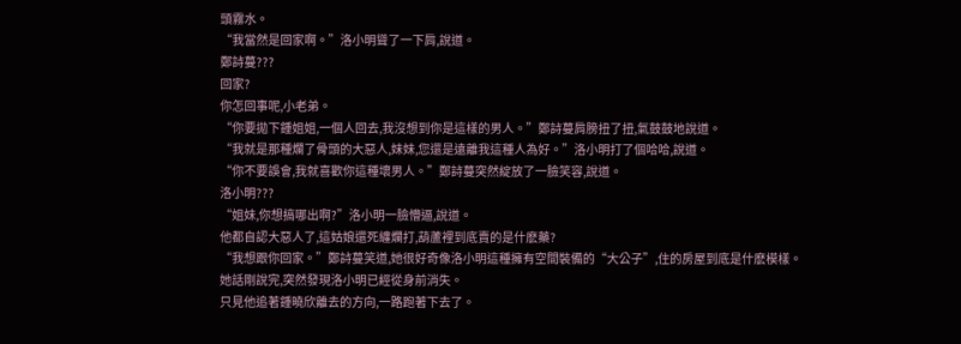頭霧水。
“我當然是回家啊。”洛小明聳了一下肩,說道。
鄭詩蔓???
回家?
你怎回事呢,小老弟。
“你要拋下鍾姐姐,一個人回去,我沒想到你是這樣的男人。”鄭詩蔓肩膀扭了扭,氣鼓鼓地說道。
“我就是那種爛了骨頭的大惡人,妹妹,您還是遠離我這種人為好。”洛小明打了個哈哈,說道。
“你不要誤會,我就喜歡你這種壞男人。”鄭詩蔓突然綻放了一臉笑容,說道。
洛小明???
“姐妹,你想搞哪出啊?”洛小明一臉懵逼,說道。
他都自認大惡人了,這姑娘還死纏爛打,葫蘆裡到底賣的是什麽藥?
“我想跟你回家。”鄭詩蔓笑道,她很好奇像洛小明這種擁有空間裝備的“大公子”,住的房屋到底是什麽模樣。
她話剛說完,突然發現洛小明已經從身前消失。
只見他追著鍾曉欣離去的方向,一路跑著下去了。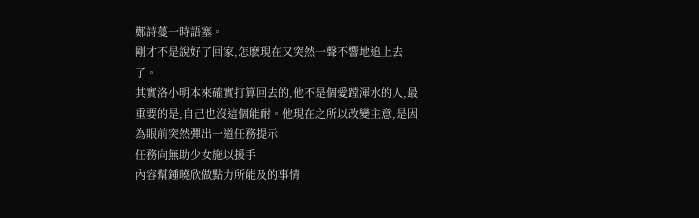鄭詩蔓一時語塞。
剛才不是說好了回家,怎麽現在又突然一聲不響地追上去了。
其實洛小明本來確實打算回去的,他不是個愛蹚渾水的人,最重要的是,自己也沒這個能耐。他現在之所以改變主意,是因為眼前突然彈出一道任務提示
任務向無助少女施以援手
內容幫鍾曉欣做點力所能及的事情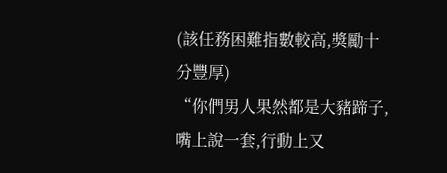(該任務困難指數較高,獎勵十分豐厚)
“你們男人果然都是大豬蹄子,嘴上說一套,行動上又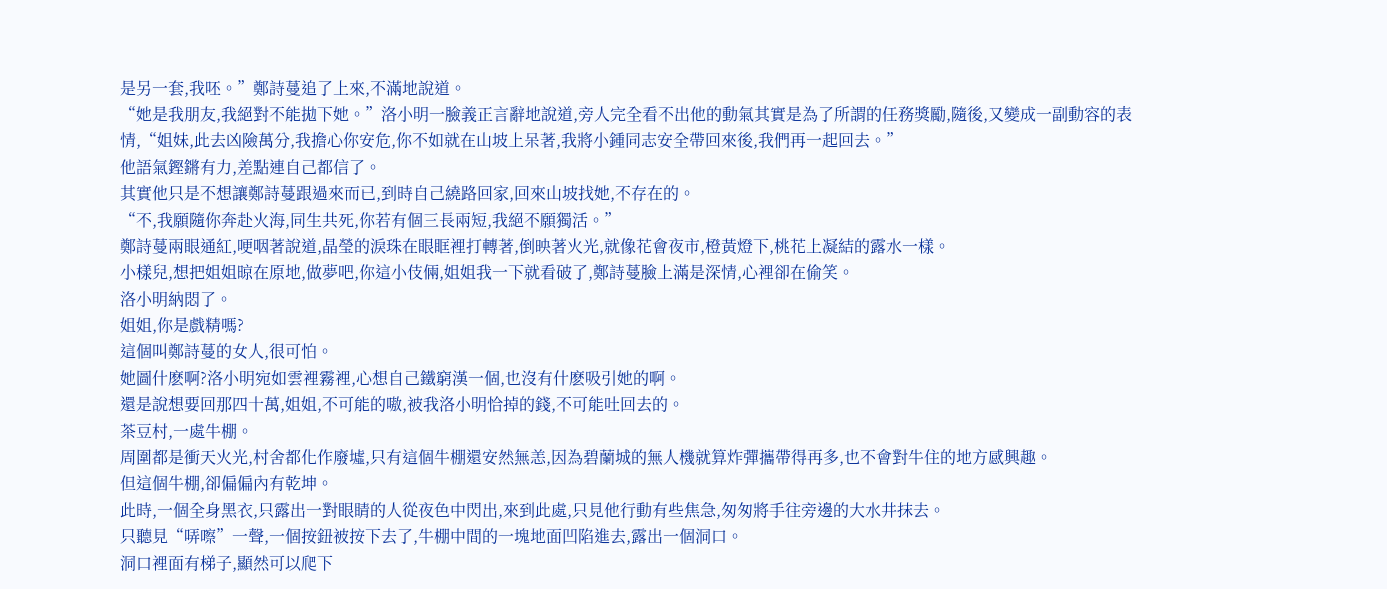是另一套,我呸。”鄭詩蔓追了上來,不滿地說道。
“她是我朋友,我絕對不能拋下她。”洛小明一臉義正言辭地說道,旁人完全看不出他的動氣其實是為了所謂的任務獎勵,隨後,又變成一副動容的表情,“姐妹,此去凶險萬分,我擔心你安危,你不如就在山坡上呆著,我將小鍾同志安全帶回來後,我們再一起回去。”
他語氣鏗鏘有力,差點連自己都信了。
其實他只是不想讓鄭詩蔓跟過來而已,到時自己繞路回家,回來山坡找她,不存在的。
“不,我願隨你奔赴火海,同生共死,你若有個三長兩短,我絕不願獨活。”
鄭詩蔓兩眼通紅,哽咽著說道,晶瑩的淚珠在眼眶裡打轉著,倒映著火光,就像花會夜市,橙黃燈下,桃花上凝結的露水一樣。
小樣兒,想把姐姐晾在原地,做夢吧,你這小伎倆,姐姐我一下就看破了,鄭詩蔓臉上滿是深情,心裡卻在偷笑。
洛小明納悶了。
姐姐,你是戲精嗎?
這個叫鄭詩蔓的女人,很可怕。
她圖什麽啊?洛小明宛如雲裡霧裡,心想自己鐵窮漢一個,也沒有什麽吸引她的啊。
還是說想要回那四十萬,姐姐,不可能的嗷,被我洛小明恰掉的錢,不可能吐回去的。
茶豆村,一處牛棚。
周圍都是衝天火光,村舍都化作廢墟,只有這個牛棚還安然無恙,因為碧蘭城的無人機就算炸彈攜帶得再多,也不會對牛住的地方感興趣。
但這個牛棚,卻偏偏內有乾坤。
此時,一個全身黑衣,只露出一對眼睛的人從夜色中閃出,來到此處,只見他行動有些焦急,匆匆將手往旁邊的大水井抹去。
只聽見“哢嚓”一聲,一個按鈕被按下去了,牛棚中間的一塊地面凹陷進去,露出一個洞口。
洞口裡面有梯子,顯然可以爬下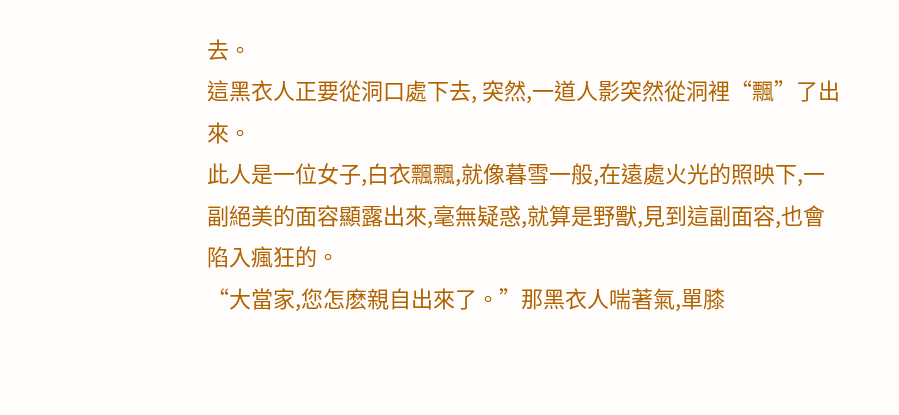去。
這黑衣人正要從洞口處下去, 突然,一道人影突然從洞裡“飄”了出來。
此人是一位女子,白衣飄飄,就像暮雪一般,在遠處火光的照映下,一副絕美的面容顯露出來,毫無疑惑,就算是野獸,見到這副面容,也會陷入瘋狂的。
“大當家,您怎麽親自出來了。”那黑衣人喘著氣,單膝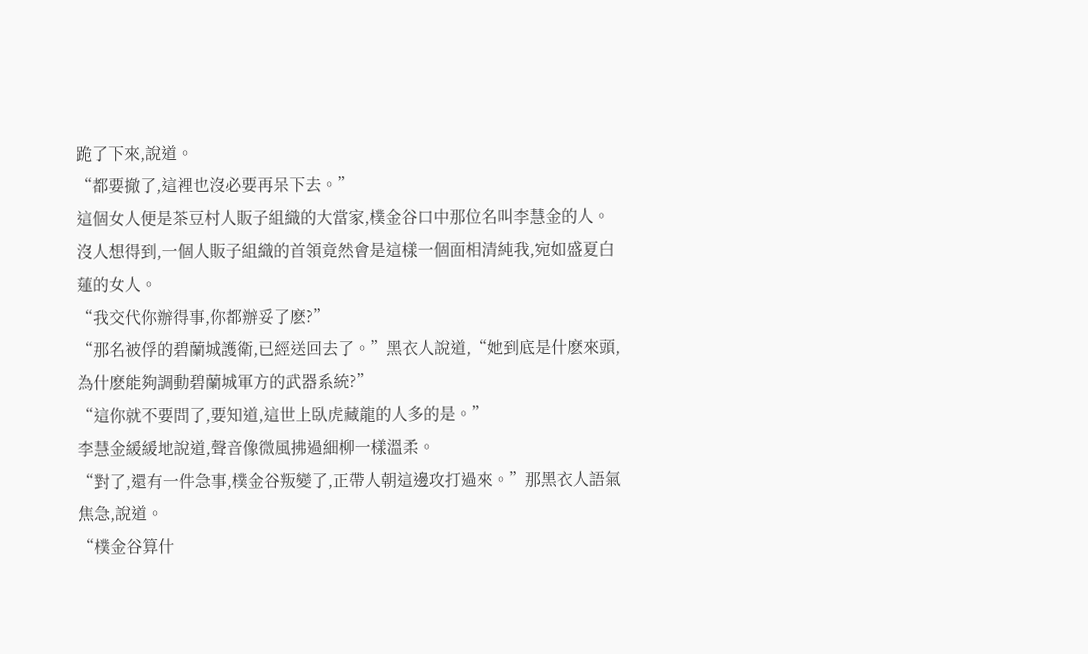跪了下來,說道。
“都要撤了,這裡也沒必要再呆下去。”
這個女人便是茶豆村人販子組織的大當家,樸金谷口中那位名叫李慧金的人。
沒人想得到,一個人販子組織的首領竟然會是這樣一個面相清純我,宛如盛夏白蓮的女人。
“我交代你辦得事,你都辦妥了麽?”
“那名被俘的碧蘭城護衛,已經送回去了。”黑衣人說道,“她到底是什麽來頭,為什麽能夠調動碧蘭城軍方的武器系統?”
“這你就不要問了,要知道,這世上臥虎藏龍的人多的是。”
李慧金緩緩地說道,聲音像微風拂過細柳一樣溫柔。
“對了,還有一件急事,樸金谷叛變了,正帶人朝這邊攻打過來。”那黑衣人語氣焦急,說道。
“樸金谷算什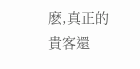麽,真正的貴客還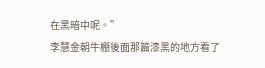在黑暗中呢。”
李慧金朝牛棚後面那篇漆黑的地方看了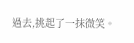過去,挑起了一抹微笑。